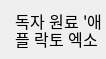독자 원료 '애플 락토 엑소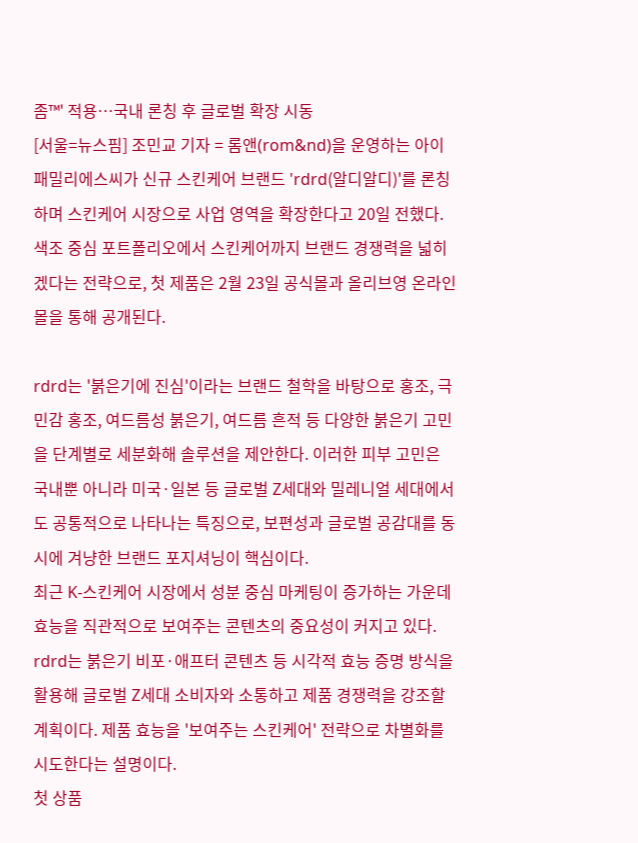좀™' 적용…국내 론칭 후 글로벌 확장 시동
[서울=뉴스핌] 조민교 기자 = 롬앤(rom&nd)을 운영하는 아이패밀리에스씨가 신규 스킨케어 브랜드 'rdrd(알디알디)'를 론칭하며 스킨케어 시장으로 사업 영역을 확장한다고 20일 전했다.
색조 중심 포트폴리오에서 스킨케어까지 브랜드 경쟁력을 넓히겠다는 전략으로, 첫 제품은 2월 23일 공식몰과 올리브영 온라인몰을 통해 공개된다.

rdrd는 '붉은기에 진심'이라는 브랜드 철학을 바탕으로 홍조, 극민감 홍조, 여드름성 붉은기, 여드름 흔적 등 다양한 붉은기 고민을 단계별로 세분화해 솔루션을 제안한다. 이러한 피부 고민은 국내뿐 아니라 미국·일본 등 글로벌 Z세대와 밀레니얼 세대에서도 공통적으로 나타나는 특징으로, 보편성과 글로벌 공감대를 동시에 겨냥한 브랜드 포지셔닝이 핵심이다.
최근 K-스킨케어 시장에서 성분 중심 마케팅이 증가하는 가운데 효능을 직관적으로 보여주는 콘텐츠의 중요성이 커지고 있다. rdrd는 붉은기 비포·애프터 콘텐츠 등 시각적 효능 증명 방식을 활용해 글로벌 Z세대 소비자와 소통하고 제품 경쟁력을 강조할 계획이다. 제품 효능을 '보여주는 스킨케어' 전략으로 차별화를 시도한다는 설명이다.
첫 상품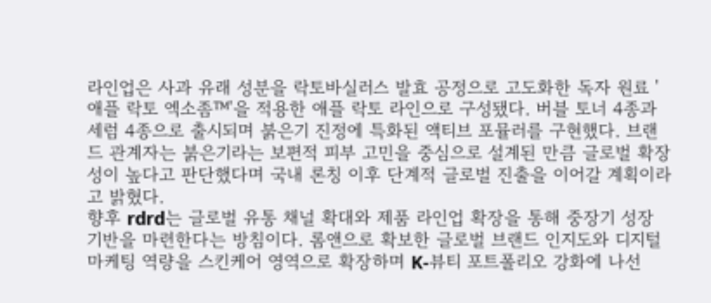라인업은 사과 유래 성분을 락토바실러스 발효 공정으로 고도화한 독자 원료 '애플 락토 엑소좀™'을 적용한 애플 락토 라인으로 구성됐다. 버블 토너 4종과 세럼 4종으로 출시되며 붉은기 진정에 특화된 액티브 포뮬러를 구현했다. 브랜드 관계자는 붉은기라는 보편적 피부 고민을 중심으로 설계된 만큼 글로벌 확장성이 높다고 판단했다며 국내 론칭 이후 단계적 글로벌 진출을 이어갈 계획이라고 밝혔다.
향후 rdrd는 글로벌 유통 채널 확대와 제품 라인업 확장을 통해 중장기 성장 기반을 마련한다는 방침이다. 롬앤으로 확보한 글로벌 브랜드 인지도와 디지털 마케팅 역량을 스킨케어 영역으로 확장하며 K-뷰티 포트폴리오 강화에 나선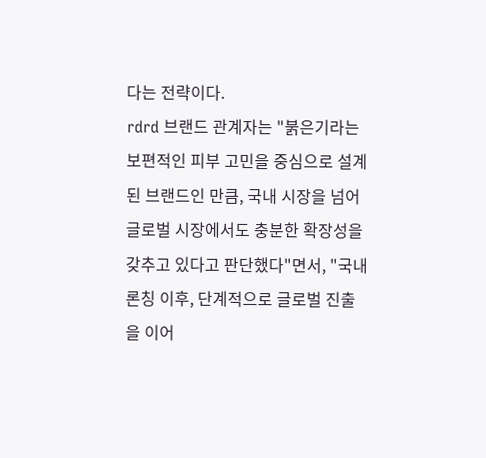다는 전략이다.
rdrd 브랜드 관계자는 "붉은기라는 보편적인 피부 고민을 중심으로 설계된 브랜드인 만큼, 국내 시장을 넘어 글로벌 시장에서도 충분한 확장성을 갖추고 있다고 판단했다"면서, "국내 론칭 이후, 단계적으로 글로벌 진출을 이어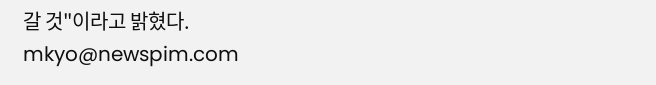갈 것"이라고 밝혔다.
mkyo@newspim.com